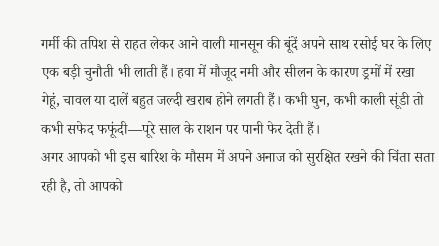गर्मी की तपिश से राहत लेकर आने वाली मानसून की बूंदें अपने साथ रसोई घर के लिए एक बड़ी चुनौती भी लाती हैं। हवा में मौजूद नमी और सीलन के कारण ड्रमों में रखा गेहूं, चावल या दालें बहुत जल्दी खराब होने लगती हैं। कभी घुन, कभी काली सूंडी तो कभी सफेद फफूंदी—पूरे साल के राशन पर पानी फेर देती हैं।
अगर आपको भी इस बारिश के मौसम में अपने अनाज को सुरक्षित रखने की चिंता सता रही है, तो आपको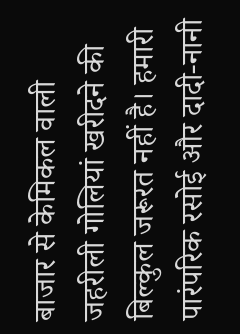बाजार से केमिकल वाली जहरीली गोलियां खरीदने की बिल्कुल जरूरत नहीं है। हमारी पारंपरिक रसोई और दादी-नानी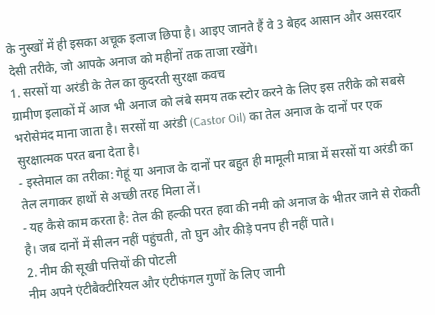के नुस्खों में ही इसका अचूक इलाज छिपा है। आइए जानते हैं वे 3 बेहद आसान और असरदार देसी तरीके, जो आपके अनाज को महीनों तक ताजा रखेंगे।
1. सरसों या अरंडी के तेल का कुदरती सुरक्षा कवच
ग्रामीण इलाकों में आज भी अनाज को लंबे समय तक स्टोर करने के लिए इस तरीके को सबसे भरोसेमंद माना जाता है। सरसों या अरंडी (Castor Oil) का तेल अनाज के दानों पर एक सुरक्षात्मक परत बना देता है।
- इस्तेमाल का तरीका: गेहूं या अनाज के दानों पर बहुत ही मामूली मात्रा में सरसों या अरंडी का तेल लगाकर हाथों से अच्छी तरह मिला लें।
- यह कैसे काम करता है: तेल की हल्की परत हवा की नमी को अनाज के भीतर जाने से रोकती है। जब दानों में सीलन नहीं पहुंचती, तो घुन और कीड़े पनप ही नहीं पाते।
2. नीम की सूखी पत्तियों की पोटली
नीम अपने एंटीबैक्टीरियल और एंटीफंगल गुणों के लिए जानी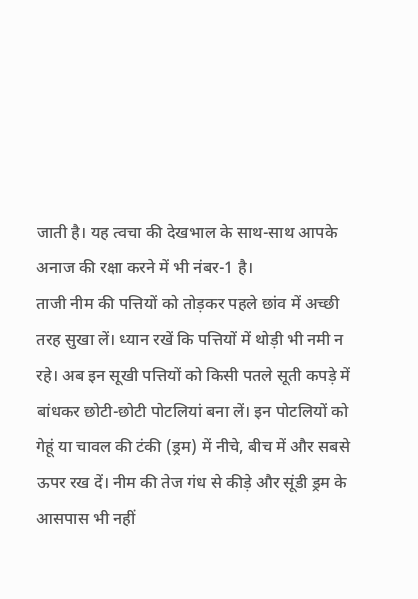जाती है। यह त्वचा की देखभाल के साथ-साथ आपके अनाज की रक्षा करने में भी नंबर-1 है।
ताजी नीम की पत्तियों को तोड़कर पहले छांव में अच्छी तरह सुखा लें। ध्यान रखें कि पत्तियों में थोड़ी भी नमी न रहे। अब इन सूखी पत्तियों को किसी पतले सूती कपड़े में बांधकर छोटी-छोटी पोटलियां बना लें। इन पोटलियों को गेहूं या चावल की टंकी (ड्रम) में नीचे, बीच में और सबसे ऊपर रख दें। नीम की तेज गंध से कीड़े और सूंडी ड्रम के आसपास भी नहीं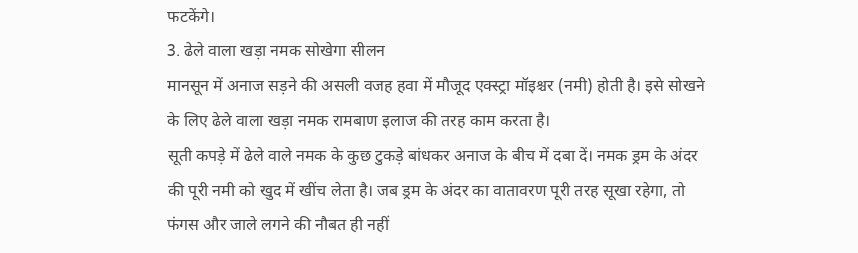फटकेंगे।
3. ढेले वाला खड़ा नमक सोखेगा सीलन
मानसून में अनाज सड़ने की असली वजह हवा में मौजूद एक्स्ट्रा मॉइश्चर (नमी) होती है। इसे सोखने के लिए ढेले वाला खड़ा नमक रामबाण इलाज की तरह काम करता है।
सूती कपड़े में ढेले वाले नमक के कुछ टुकड़े बांधकर अनाज के बीच में दबा दें। नमक ड्रम के अंदर की पूरी नमी को खुद में खींच लेता है। जब ड्रम के अंदर का वातावरण पूरी तरह सूखा रहेगा, तो फंगस और जाले लगने की नौबत ही नहीं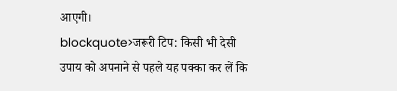आएगी।
blockquote>जरूरी टिप: किसी भी देसी उपाय को अपनाने से पहले यह पक्का कर लें कि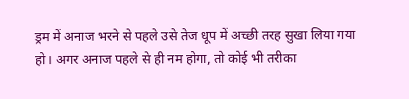ड्रम में अनाज भरने से पहले उसे तेज धूप में अच्छी तरह सुखा लिया गया हो। अगर अनाज पहले से ही नम होगा, तो कोई भी तरीका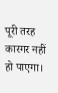पूरी तरह कारगर नहीं हो पाएगा।